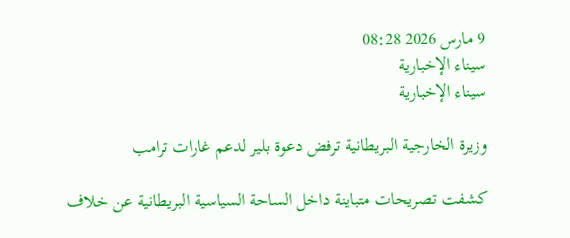9 مارس 2026 08:28
سيناء الإخبارية
سيناء الإخبارية

وزيرة الخارجية البريطانية ترفض دعوة بلير لدعم غارات ترامب

كشفت تصريحات متباينة داخل الساحة السياسية البريطانية عن خلاف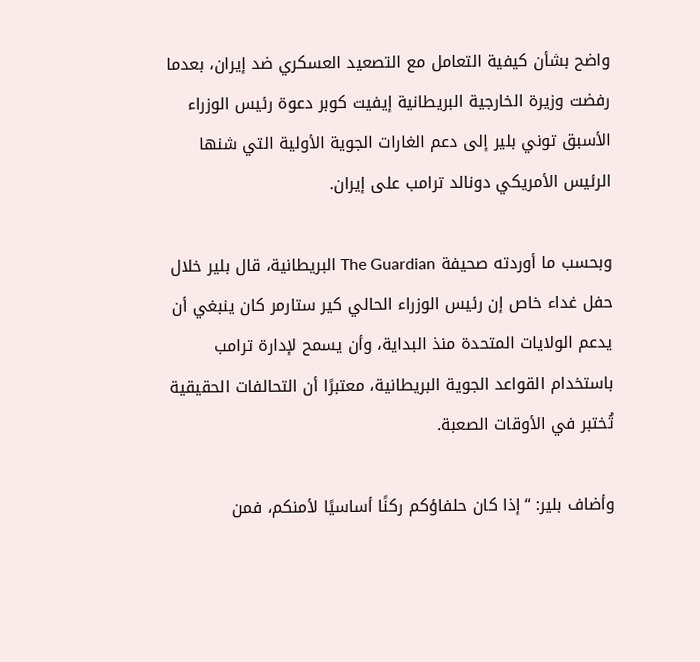واضح بشأن كيفية التعامل مع التصعيد العسكري ضد إيران، بعدما رفضت وزيرة الخارجية البريطانية إيفيت كوبر دعوة رئيس الوزراء الأسبق توني بلير إلى دعم الغارات الجوية الأولية التي شنها الرئيس الأمريكي دونالد ترامب على إيران.

وبحسب ما أوردته صحيفة The Guardian البريطانية، قال بلير خلال حفل غداء خاص إن رئيس الوزراء الحالي كير ستارمر كان ينبغي أن يدعم الولايات المتحدة منذ البداية، وأن يسمح لإدارة ترامب باستخدام القواعد الجوية البريطانية، معتبرًا أن التحالفات الحقيقية تُختبر في الأوقات الصعبة.

وأضاف بلير: “إذا كان حلفاؤكم ركنًا أساسيًا لأمنكم، فمن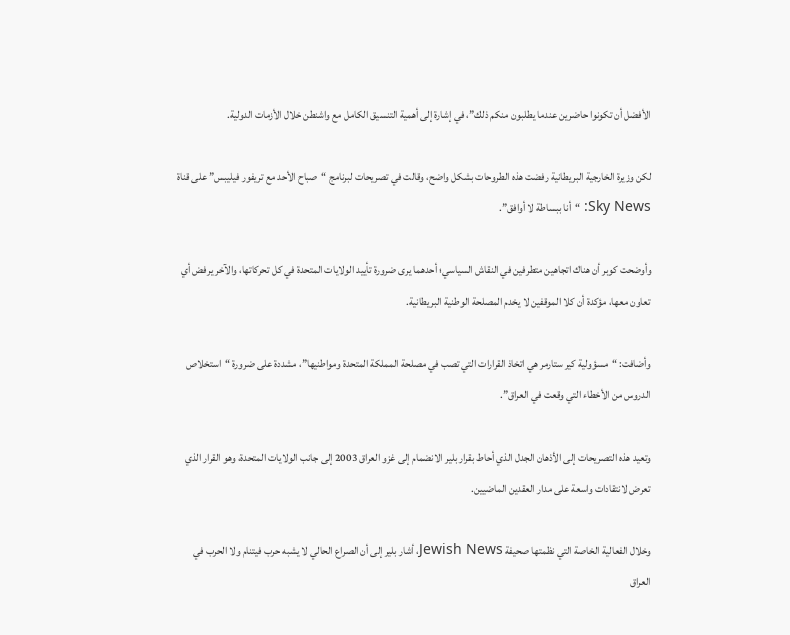الأفضل أن تكونوا حاضرين عندما يطلبون منكم ذلك”، في إشارة إلى أهمية التنسيق الكامل مع واشنطن خلال الأزمات الدولية.

لكن وزيرة الخارجية البريطانية رفضت هذه الطروحات بشكل واضح، وقالت في تصريحات لبرنامج “صباح الأحد مع تريفور فيليبس” على قناة Sky News: “أنا ببساطة لا أوافق”.

وأوضحت كوبر أن هناك اتجاهين متطرفين في النقاش السياسي؛ أحدهما يرى ضرورة تأييد الولايات المتحدة في كل تحركاتها، والآخر يرفض أي تعاون معها، مؤكدة أن كلا الموقفين لا يخدم المصلحة الوطنية البريطانية.

وأضافت: “مسؤولية كير ستارمر هي اتخاذ القرارات التي تصب في مصلحة المملكة المتحدة ومواطنيها”، مشددة على ضرورة “استخلاص الدروس من الأخطاء التي وقعت في العراق”.

وتعيد هذه التصريحات إلى الأذهان الجدل الذي أحاط بقرار بلير الانضمام إلى غزو العراق 2003 إلى جانب الولايات المتحدة، وهو القرار الذي تعرض لانتقادات واسعة على مدار العقدين الماضيين.

وخلال الفعالية الخاصة التي نظمتها صحيفة Jewish News، أشار بلير إلى أن الصراع الحالي لا يشبه حرب فيتنام ولا الحرب في العراق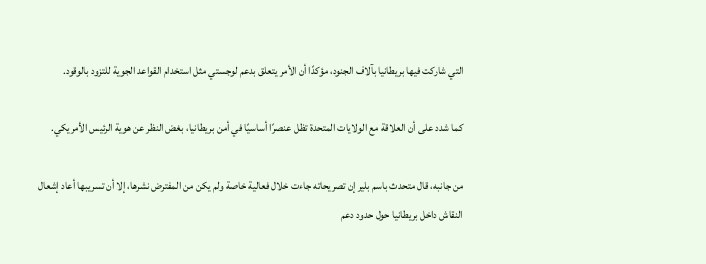التي شاركت فيها بريطانيا بآلاف الجنود، مؤكدًا أن الأمر يتعلق بدعم لوجستي مثل استخدام القواعد الجوية للتزود بالوقود.

كما شدد على أن العلاقة مع الولايات المتحدة تظل عنصرًا أساسيًا في أمن بريطانيا، بغض النظر عن هوية الرئيس الأمريكي.

من جانبه، قال متحدث باسم بلير إن تصريحاته جاءت خلال فعالية خاصة ولم يكن من المفترض نشرها، إلا أن تسريبها أعاد إشعال النقاش داخل بريطانيا حول حدود دعم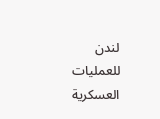لندن للعمليات العسكرية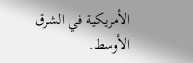الأمريكية في الشرق الأوسط.